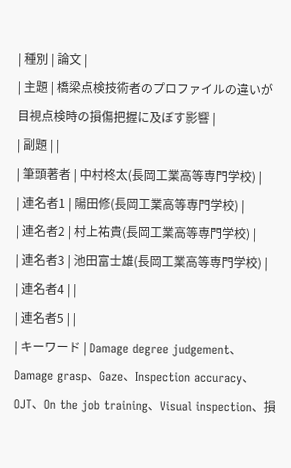| 種別 | 論文 |
| 主題 | 橋梁点検技術者のプロファイルの違いが目視点検時の損傷把握に及ぼす影響 |
| 副題 | |
| 筆頭著者 | 中村柊太(長岡工業高等専門学校) |
| 連名者1 | 陽田修(長岡工業高等専門学校) |
| 連名者2 | 村上祐貴(長岡工業高等専門学校) |
| 連名者3 | 池田富士雄(長岡工業高等専門学校) |
| 連名者4 | |
| 連名者5 | |
| キーワード | Damage degree judgement、Damage grasp、Gaze、Inspection accuracy、OJT、On the job training、Visual inspection、損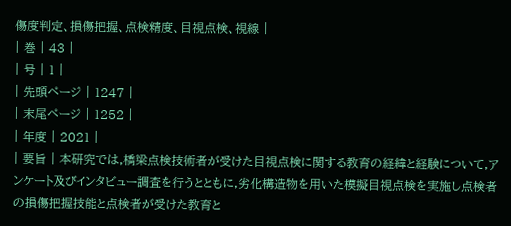傷度判定、損傷把握、点検精度、目視点検、視線 |
| 巻 | 43 |
| 号 | 1 |
| 先頭ページ | 1247 |
| 末尾ページ | 1252 |
| 年度 | 2021 |
| 要旨 | 本研究では,橋梁点検技術者が受けた目視点検に関する教育の経緯と経験について,アンケート及びインタビュー調査を行うとともに,劣化構造物を用いた模擬目視点検を実施し点検者の損傷把握技能と点検者が受けた教育と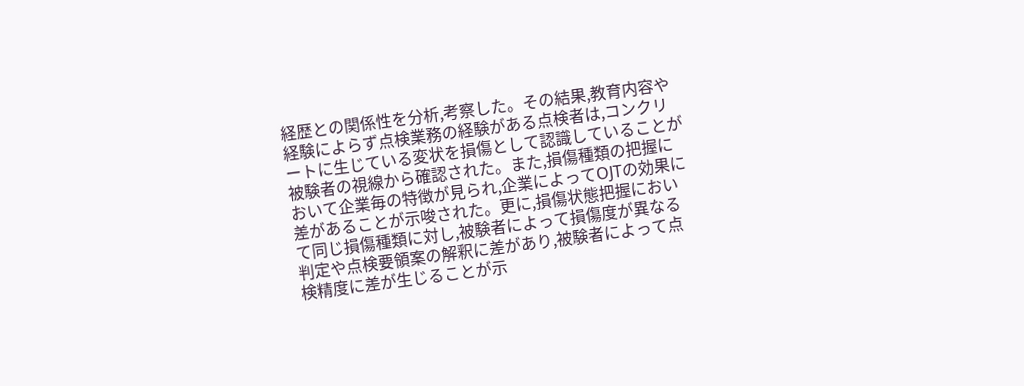経歴との関係性を分析,考察した。その結果,教育内容や経験によらず点検業務の経験がある点検者は,コンクリートに生じている変状を損傷として認識していることが被験者の視線から確認された。また,損傷種類の把握において企業毎の特徴が見られ,企業によってOJTの効果に差があることが示唆された。更に,損傷状態把握において同じ損傷種類に対し,被験者によって損傷度が異なる判定や点検要領案の解釈に差があり,被験者によって点検精度に差が生じることが示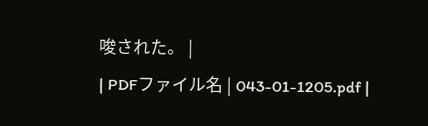唆された。 |
| PDFファイル名 | 043-01-1205.pdf |